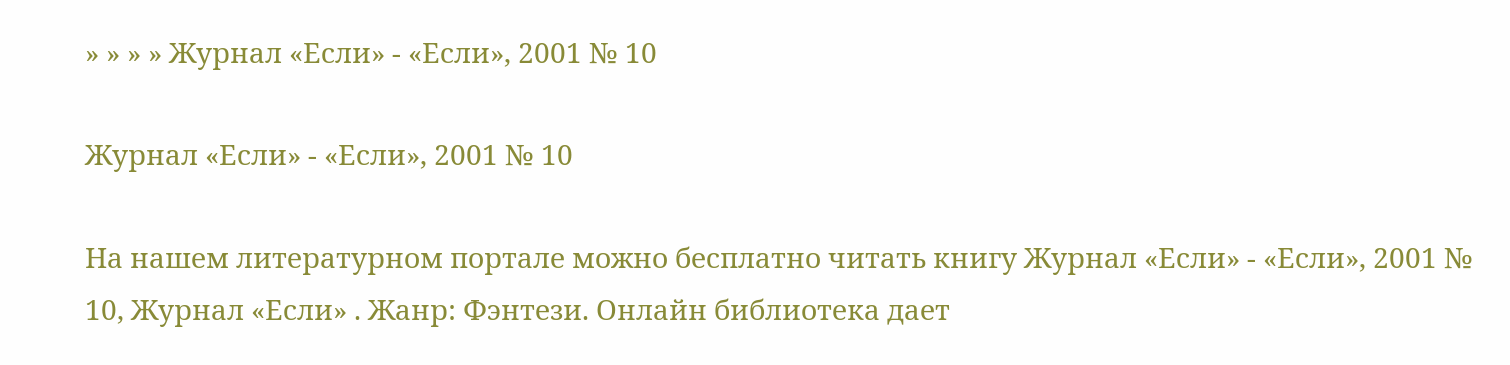» » » » Журнал «Если» - «Если», 2001 № 10

Журнал «Если» - «Если», 2001 № 10

На нашем литературном портале можно бесплатно читать книгу Журнал «Если» - «Если», 2001 № 10, Журнал «Если» . Жанр: Фэнтези. Онлайн библиотека дает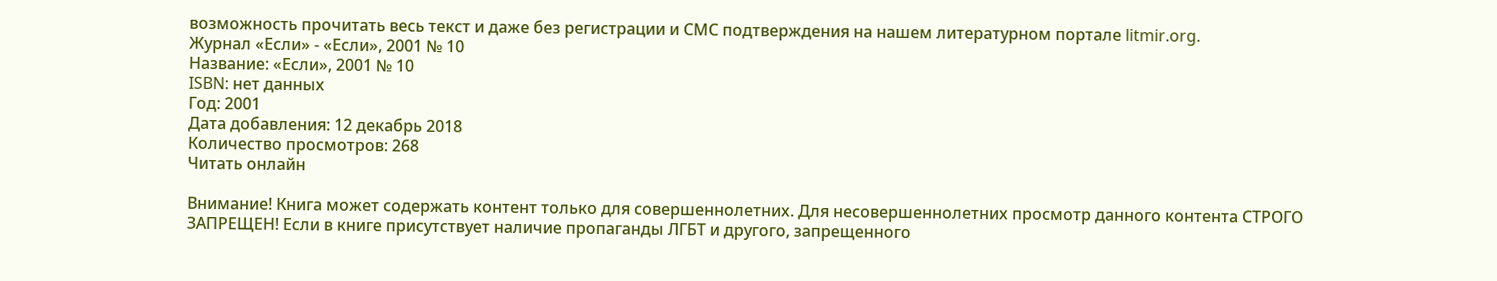возможность прочитать весь текст и даже без регистрации и СМС подтверждения на нашем литературном портале litmir.org.
Журнал «Если» - «Если», 2001 № 10
Название: «Если», 2001 № 10
ISBN: нет данных
Год: 2001
Дата добавления: 12 декабрь 2018
Количество просмотров: 268
Читать онлайн

Внимание! Книга может содержать контент только для совершеннолетних. Для несовершеннолетних просмотр данного контента СТРОГО ЗАПРЕЩЕН! Если в книге присутствует наличие пропаганды ЛГБТ и другого, запрещенного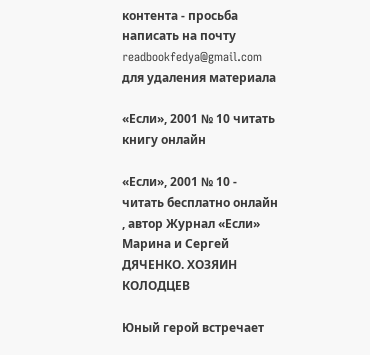контента - просьба написать на почту readbookfedya@gmail.com для удаления материала

«Если», 2001 № 10 читать книгу онлайн

«Если», 2001 № 10 - читать бесплатно онлайн , автор Журнал «Если»
Марина и Сергей ДЯЧЕНКО. ХОЗЯИН КОЛОДЦЕВ

Юный герой встречает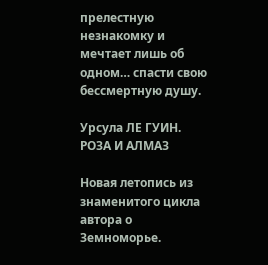прелестную незнакомку и мечтает лишь об одном… спасти свою бессмертную душу.

Урсула ЛЕ ГУИН. РОЗА И АЛМАЗ

Новая летопись из знаменитого цикла автора о Земноморье.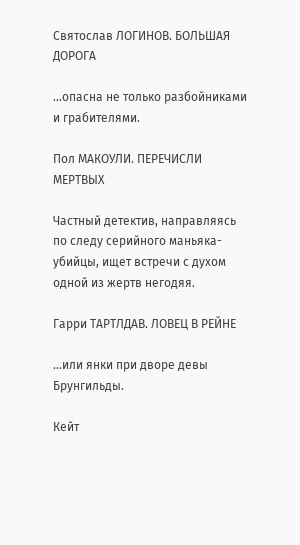Святослав ЛОГИНОВ. БОЛЬШАЯ ДОРОГА

…опасна не только разбойниками и грабителями.

Пол МАКОУЛИ. ПЕРЕЧИСЛИ МЕРТВЫХ

Частный детектив, направляясь по следу серийного маньяка-убийцы, ищет встречи с духом одной из жертв негодяя.

Гарри ТАРТЛДАВ. ЛОВЕЦ В РЕЙНЕ

…или янки при дворе девы Брунгильды.

Кейт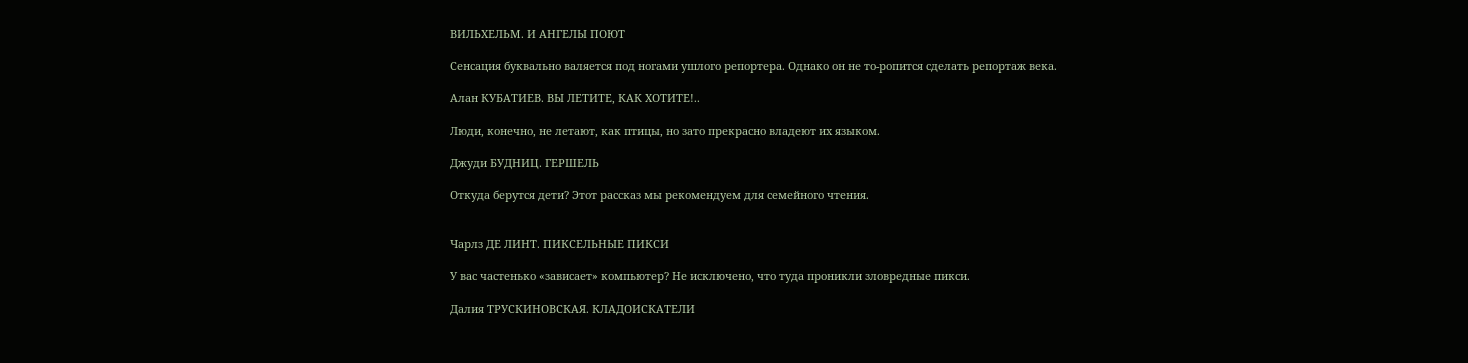ВИЛЬХЕЛЬМ. И АНГЕЛЫ ПОЮТ

Сенсация буквально валяется под ногами ушлого репортера. Однако он не то-ропится сделать репортаж века.

Алан КУБАТИЕВ. ВЫ ЛЕТИТЕ, КАК ХОТИТЕ!..

Люди, конечно, не летают, как птицы, но зато прекрасно владеют их языком.

Джуди БУДНИЦ. ГЕРШЕЛЬ

Откуда берутся дети? Этот рассказ мы рекомендуем для семейного чтения.


Чарлз ДЕ ЛИНТ. ПИКСЕЛЬНЫЕ ПИКСИ

У вас частенько «зависает» компьютер? Не исключено, что туда проникли зловредные пикси.

Далия ТРУСКИНОВСКАЯ. КЛАДОИСКАТЕЛИ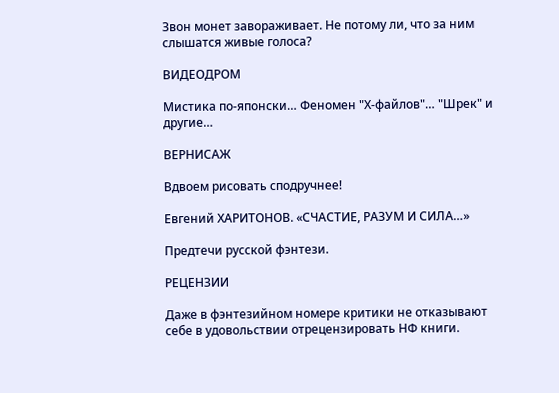Звон монет завораживает. Не потому ли, что за ним слышатся живые голоса?

ВИДЕОДРОМ

Мистика по-японски… Феномен "Х-файлов"… "Шрек" и другие…

ВЕРНИСАЖ

Вдвоем рисовать сподручнее!

Евгений ХАРИТОНОВ. «СЧАСТИЕ, РАЗУМ И СИЛА…»

Предтечи русской фэнтези.

РЕЦЕНЗИИ

Даже в фэнтезийном номере критики не отказывают себе в удовольствии отрецензировать НФ книги.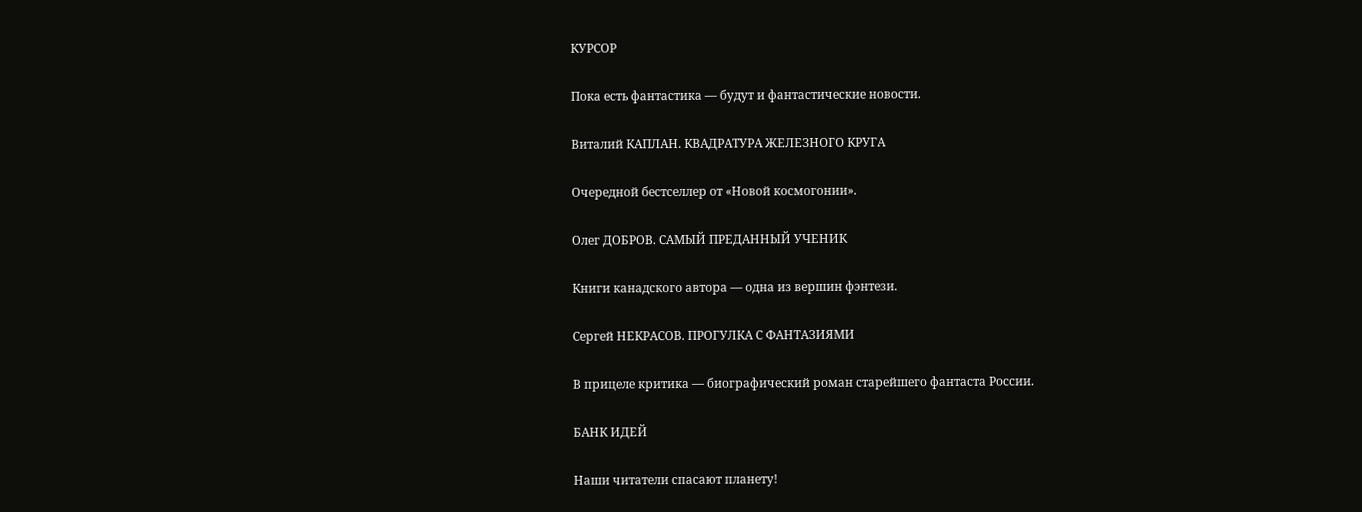КУРСОР

Пока есть фантастика — будут и фантастические новости.

Виталий КАПЛАН. КВАДРАТУРА ЖЕЛЕЗНОГО КРУГА

Очередной бестселлер от «Новой космогонии».

Олег ДОБРОВ. САМЫЙ ПРЕДАННЫЙ УЧЕНИК

Книги канадского автора — одна из вершин фэнтези.

Сергей НЕКРАСОВ. ПРОГУЛКА С ФАНТАЗИЯМИ

В прицеле критика — биографический роман старейшего фантаста России.

БАНК ИДЕЙ

Наши читатели спасают планету!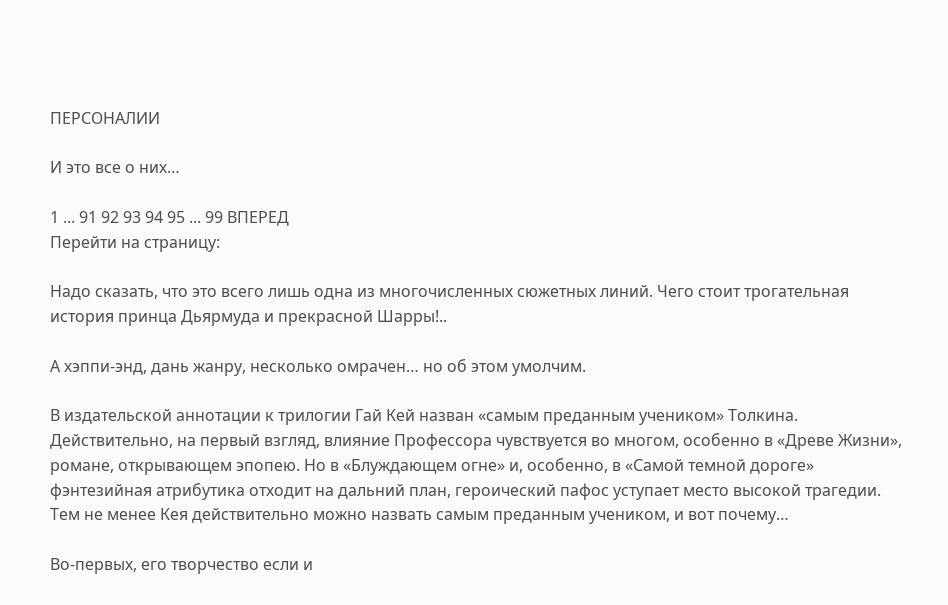ПЕРСОНАЛИИ

И это все о них…

1 ... 91 92 93 94 95 ... 99 ВПЕРЕД
Перейти на страницу:

Надо сказать, что это всего лишь одна из многочисленных сюжетных линий. Чего стоит трогательная история принца Дьярмуда и прекрасной Шарры!..

А хэппи-энд, дань жанру, несколько омрачен… но об этом умолчим.

В издательской аннотации к трилогии Гай Кей назван «самым преданным учеником» Толкина. Действительно, на первый взгляд, влияние Профессора чувствуется во многом, особенно в «Древе Жизни», романе, открывающем эпопею. Но в «Блуждающем огне» и, особенно, в «Самой темной дороге» фэнтезийная атрибутика отходит на дальний план, героический пафос уступает место высокой трагедии. Тем не менее Кея действительно можно назвать самым преданным учеником, и вот почему…

Во-первых, его творчество если и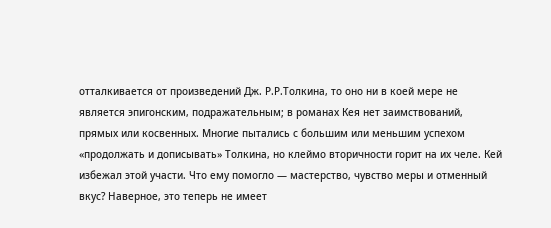отталкивается от произведений Дж. Р.Р.Толкина, то оно ни в коей мере не является эпигонским, подражательным; в романах Кея нет заимствований, прямых или косвенных. Многие пытались с большим или меньшим успехом «продолжать и дописывать» Толкина, но клеймо вторичности горит на их челе. Кей избежал этой участи. Что ему помогло — мастерство, чувство меры и отменный вкус? Наверное, это теперь не имеет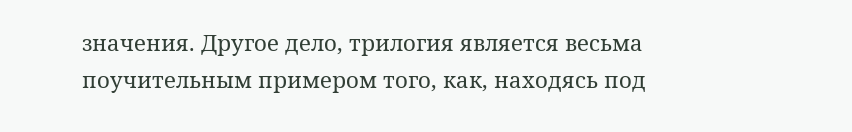значения. Другое дело, трилогия является весьма поучительным примером того, как, находясь под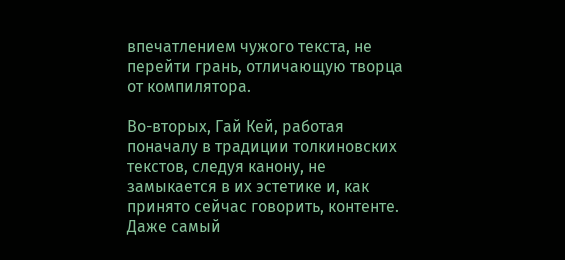впечатлением чужого текста, не перейти грань, отличающую творца от компилятора.

Во-вторых, Гай Кей, работая поначалу в традиции толкиновских текстов, следуя канону, не замыкается в их эстетике и, как принято сейчас говорить, контенте. Даже самый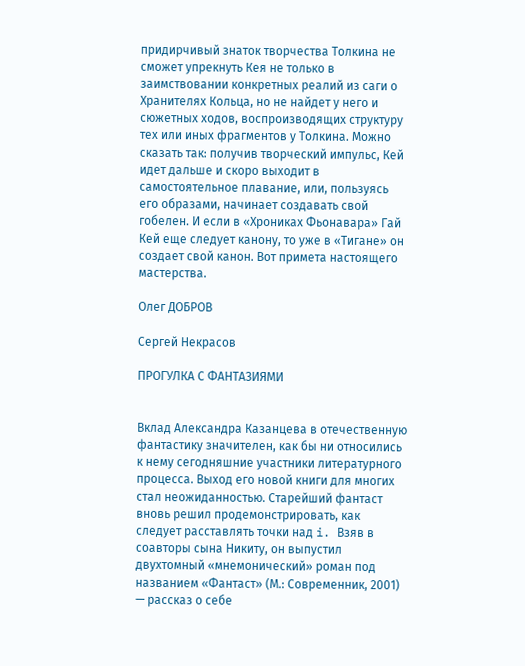придирчивый знаток творчества Толкина не сможет упрекнуть Кея не только в заимствовании конкретных реалий из саги о Хранителях Кольца, но не найдет у него и сюжетных ходов, воспроизводящих структуру тех или иных фрагментов у Толкина. Можно сказать так: получив творческий импульс, Кей идет дальше и скоро выходит в самостоятельное плавание, или, пользуясь его образами, начинает создавать свой гобелен. И если в «Хрониках Фьонавара» Гай Кей еще следует канону, то уже в «Тигане» он создает свой канон. Вот примета настоящего мастерства.

Олег ДОБРОВ

Сергей Некрасов

ПРОГУЛКА С ФАНТАЗИЯМИ


Вклад Александра Казанцева в отечественную фантастику значителен, как бы ни относились к нему сегодняшние участники литературного процесса. Выход его новой книги для многих стал неожиданностью. Старейший фантаст вновь решил продемонстрировать, как следует расставлять точки над i. Взяв в соавторы сына Никиту, он выпустил двухтомный «мнемонический» роман под названием «Фантаст» (М.: Современник, 2001) — рассказ о себе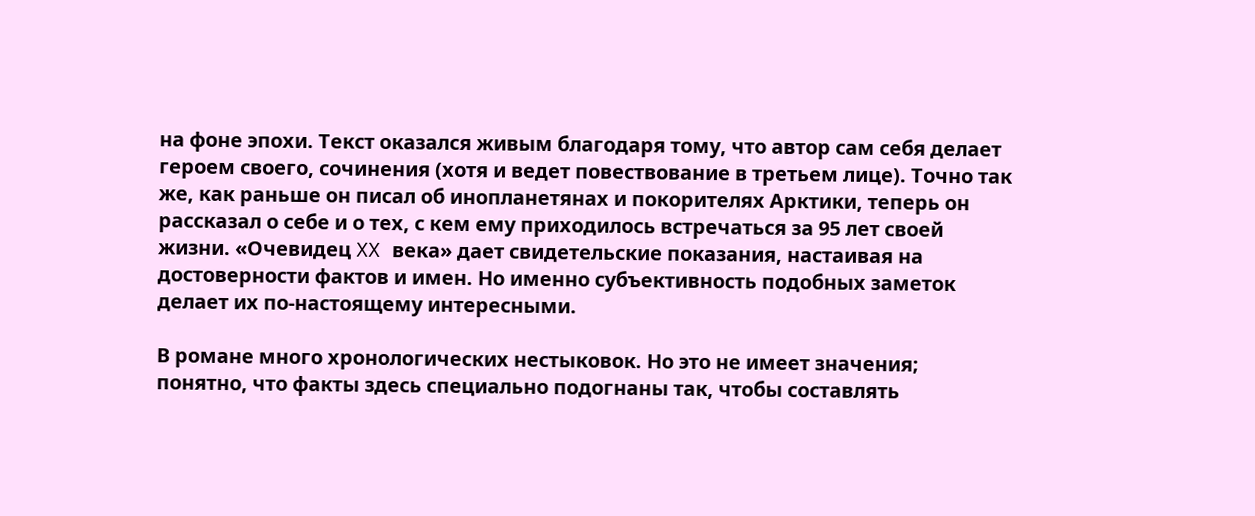на фоне эпохи. Текст оказался живым благодаря тому, что автор сам себя делает героем своего, сочинения (хотя и ведет повествование в третьем лице). Точно так же, как раньше он писал об инопланетянах и покорителях Арктики, теперь он рассказал о себе и о тех, с кем ему приходилось встречаться за 95 лет своей жизни. «Очевидец XX века» дает свидетельские показания, настаивая на достоверности фактов и имен. Но именно субъективность подобных заметок делает их по-настоящему интересными.

В романе много хронологических нестыковок. Но это не имеет значения; понятно, что факты здесь специально подогнаны так, чтобы составлять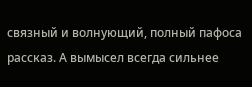связный и волнующий, полный пафоса рассказ. А вымысел всегда сильнее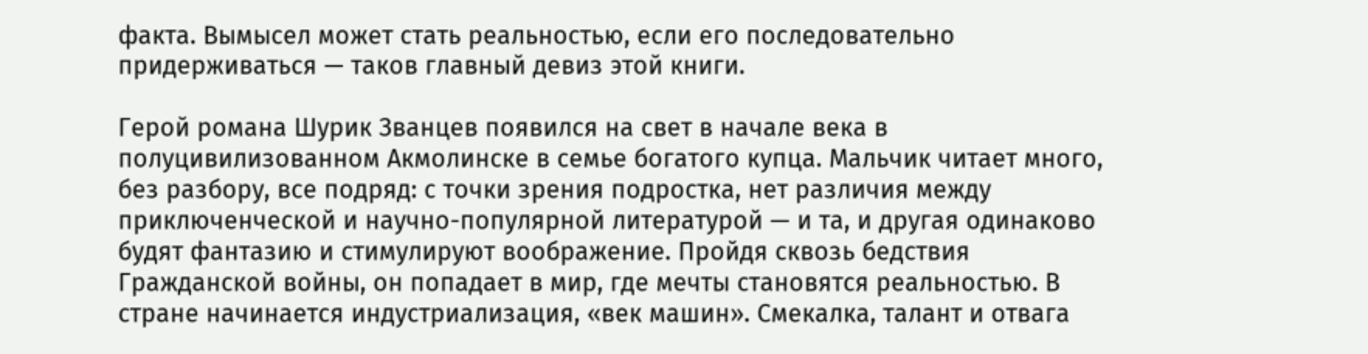факта. Вымысел может стать реальностью, если его последовательно придерживаться — таков главный девиз этой книги.

Герой романа Шурик Званцев появился на свет в начале века в полуцивилизованном Акмолинске в семье богатого купца. Мальчик читает много, без разбору, все подряд: с точки зрения подростка, нет различия между приключенческой и научно-популярной литературой — и та, и другая одинаково будят фантазию и стимулируют воображение. Пройдя сквозь бедствия Гражданской войны, он попадает в мир, где мечты становятся реальностью. В стране начинается индустриализация, «век машин». Смекалка, талант и отвага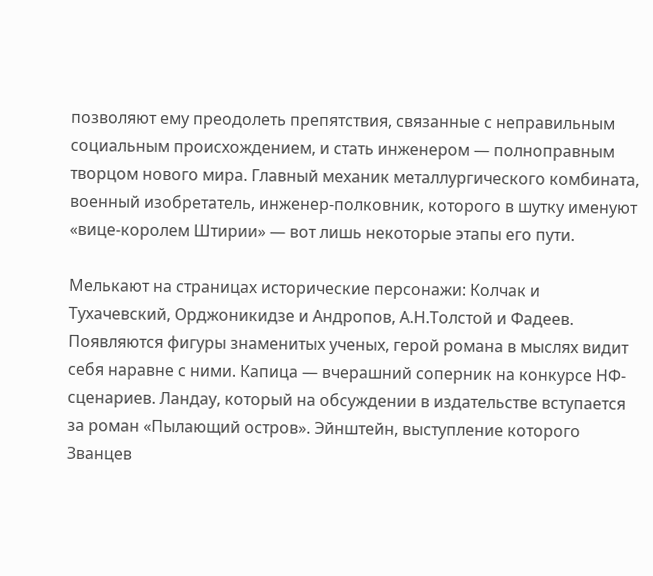позволяют ему преодолеть препятствия, связанные с неправильным социальным происхождением, и стать инженером — полноправным творцом нового мира. Главный механик металлургического комбината, военный изобретатель, инженер-полковник, которого в шутку именуют «вице-королем Штирии» — вот лишь некоторые этапы его пути.

Мелькают на страницах исторические персонажи: Колчак и Тухачевский, Орджоникидзе и Андропов, А.Н.Толстой и Фадеев. Появляются фигуры знаменитых ученых, герой романа в мыслях видит себя наравне с ними. Капица — вчерашний соперник на конкурсе НФ-сценариев. Ландау, который на обсуждении в издательстве вступается за роман «Пылающий остров». Эйнштейн, выступление которого Званцев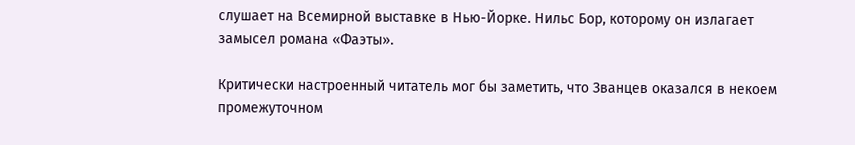слушает на Всемирной выставке в Нью-Йорке. Нильс Бор, которому он излагает замысел романа «Фаэты».

Критически настроенный читатель мог бы заметить, что Званцев оказался в некоем промежуточном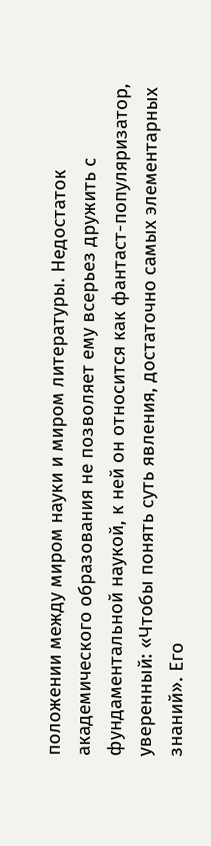положении между миром науки и миром литературы. Недостаток академического образования не позволяет ему всерьез дружить с фундаментальной наукой, к ней он относится как фантаст-популяризатор, уверенный: «Чтобы понять суть явления, достаточно самых элементарных знаний». Его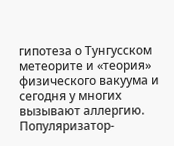гипотеза о Тунгусском метеорите и «теория» физического вакуума и сегодня у многих вызывают аллергию. Популяризатор-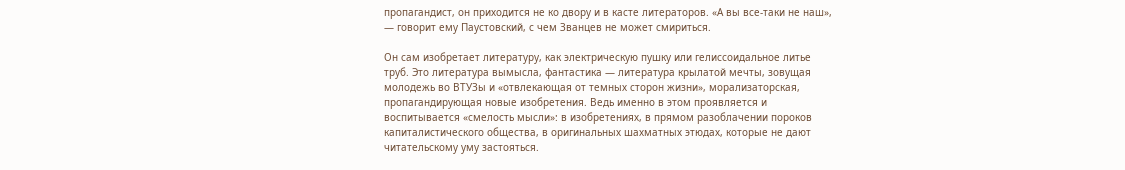пропагандист, он приходится не ко двору и в касте литераторов. «А вы все-таки не наш», — говорит ему Паустовский, с чем Званцев не может смириться.

Он сам изобретает литературу, как электрическую пушку или гелиссоидальное литье труб. Это литература вымысла, фантастика — литература крылатой мечты, зовущая молодежь во ВТУЗы и «отвлекающая от темных сторон жизни», морализаторская, пропагандирующая новые изобретения. Ведь именно в этом проявляется и воспитывается «смелость мысли»: в изобретениях, в прямом разоблачении пороков капиталистического общества, в оригинальных шахматных этюдах, которые не дают читательскому уму застояться.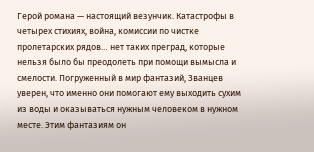Герой романа — настоящий везунчик. Катастрофы в четырех стихиях, война, комиссии по чистке пролетарских рядов… нет таких преград, которые нельзя было бы преодолеть при помощи вымысла и смелости. Погруженный в мир фантазий, Званцев уверен, что именно они помогают ему выходить сухим из воды и оказываться нужным человеком в нужном месте. Этим фантазиям он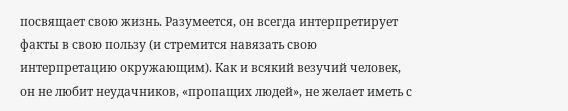посвящает свою жизнь. Разумеется, он всегда интерпретирует факты в свою пользу (и стремится навязать свою интерпретацию окружающим). Как и всякий везучий человек, он не любит неудачников, «пропащих людей», не желает иметь с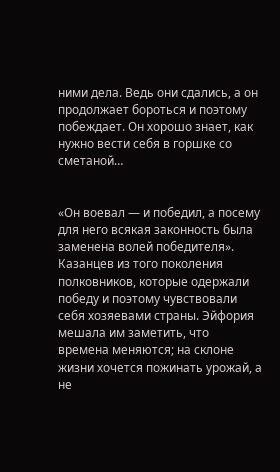ними дела. Ведь они сдались, а он продолжает бороться и поэтому побеждает. Он хорошо знает, как нужно вести себя в горшке со сметаной…


«Он воевал — и победил, а посему для него всякая законность была заменена волей победителя». Казанцев из того поколения полковников, которые одержали победу и поэтому чувствовали себя хозяевами страны. Эйфория мешала им заметить, что времена меняются; на склоне жизни хочется пожинать урожай, а не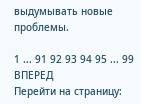выдумывать новые проблемы.

1 ... 91 92 93 94 95 ... 99 ВПЕРЕД
Перейти на страницу: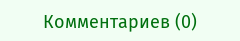Комментариев (0)